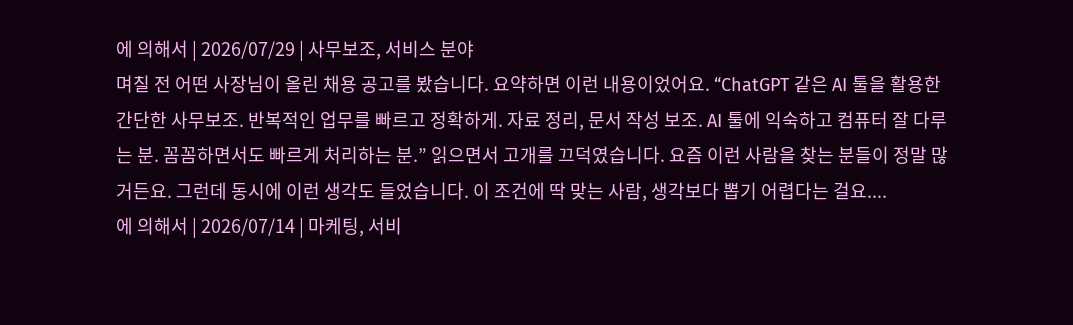에 의해서 | 2026/07/29 | 사무보조, 서비스 분야
며칠 전 어떤 사장님이 올린 채용 공고를 봤습니다. 요약하면 이런 내용이었어요. “ChatGPT 같은 AI 툴을 활용한 간단한 사무보조. 반복적인 업무를 빠르고 정확하게. 자료 정리, 문서 작성 보조. AI 툴에 익숙하고 컴퓨터 잘 다루는 분. 꼼꼼하면서도 빠르게 처리하는 분.” 읽으면서 고개를 끄덕였습니다. 요즘 이런 사람을 찾는 분들이 정말 많거든요. 그런데 동시에 이런 생각도 들었습니다. 이 조건에 딱 맞는 사람, 생각보다 뽑기 어렵다는 걸요....
에 의해서 | 2026/07/14 | 마케팅, 서비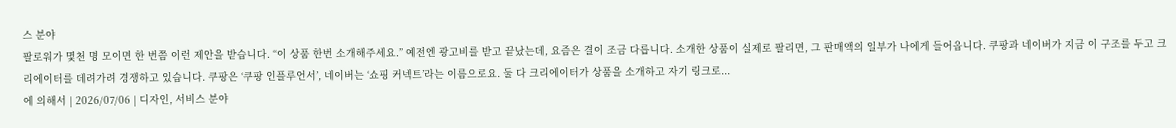스 분야
팔로워가 몇천 명 모이면 한 번쯤 이런 제안을 받습니다. “이 상품 한번 소개해주세요.” 예전엔 광고비를 받고 끝났는데, 요즘은 결이 조금 다릅니다. 소개한 상품이 실제로 팔리면, 그 판매액의 일부가 나에게 들어옵니다. 쿠팡과 네이버가 지금 이 구조를 두고 크리에이터를 데려가려 경쟁하고 있습니다. 쿠팡은 ‘쿠팡 인플루언서’, 네이버는 ‘쇼핑 커넥트’라는 이름으로요. 둘 다 크리에이터가 상품을 소개하고 자기 링크로...
에 의해서 | 2026/07/06 | 디자인, 서비스 분야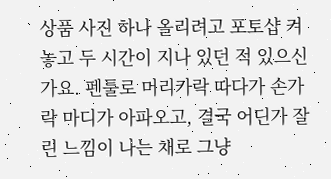상품 사진 하나 올리려고 포토샵 켜놓고 두 시간이 지나 있던 적 있으신가요. 펜툴로 머리카락 따다가 손가락 마디가 아파오고, 결국 어딘가 잘린 느낌이 나는 채로 그냥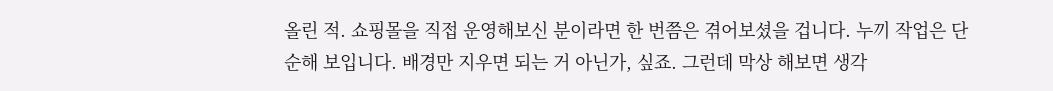올린 적. 쇼핑몰을 직접 운영해보신 분이라면 한 번쯤은 겪어보셨을 겁니다. 누끼 작업은 단순해 보입니다. 배경만 지우면 되는 거 아닌가, 싶죠. 그런데 막상 해보면 생각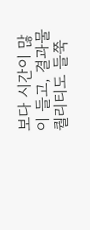보다 시간이 많이 들고, 결과물 퀄리티도 들쭉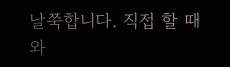날쭉합니다. 직접 할 때와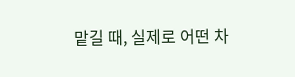맡길 때, 실제로 어떤 차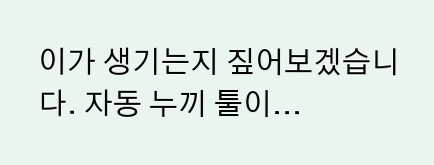이가 생기는지 짚어보겠습니다. 자동 누끼 툴이...